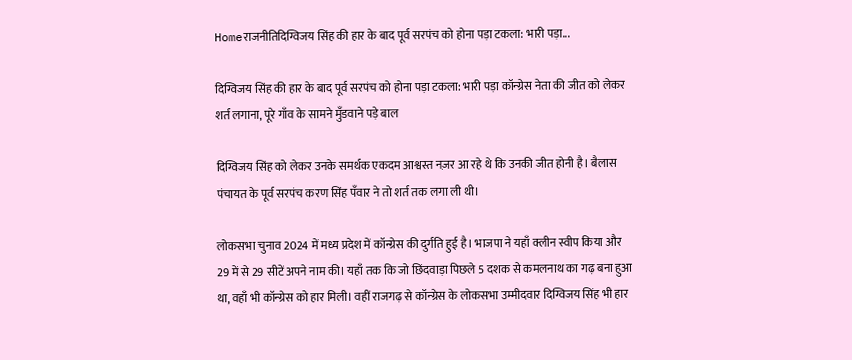Homeराजनीतिदिग्विजय सिंह की हार के बाद पूर्व सरपंच को होना पड़ा टकला: भारी पड़ा...

दिग्विजय सिंह की हार के बाद पूर्व सरपंच को होना पड़ा टकला: भारी पड़ा कॉन्ग्रेस नेता की जीत को लेकर शर्त लगाना, पूरे गाँव के सामने मुँडवाने पड़े बाल

दिग्विजय सिंह को लेकर उनके समर्थक एकदम आश्वस्त नज़र आ रहे थे कि उनकी जीत होनी है। बैलास पंचायत के पूर्व सरपंच करण सिंह पँवार ने तो शर्त तक लगा ली थी।

लोकसभा चुनाव 2024 में मध्य प्रदेश में कॉन्ग्रेस की दुर्गति हुई है। भाजपा ने यहाँ क्लीन स्वीप किया और 29 में से 29 सीटें अपने नाम की। यहाँ तक कि जो छिंदवाड़ा पिछले 5 दशक से कमलनाथ का गढ़ बना हुआ था, वहाँ भी कॉन्ग्रेस को हार मिली। वहीं राजगढ़ से कॉन्ग्रेस के लोकसभा उम्मीदवार दिग्विजय सिंह भी हार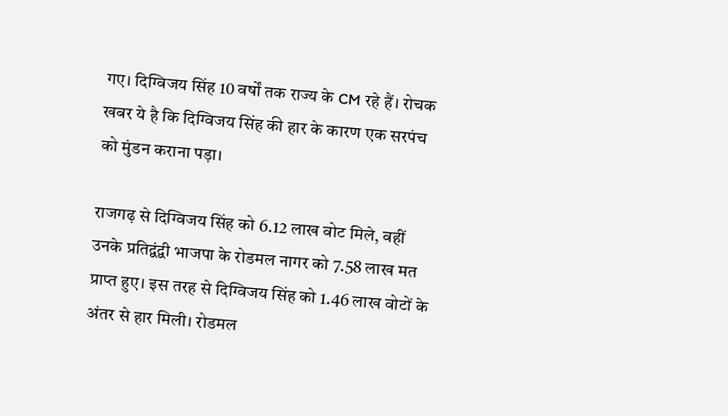गए। दिग्विजय सिंह 10 वर्षों तक राज्य के CM रहे हैं। रोचक खबर ये है कि दिग्विजय सिंह की हार के कारण एक सरपंच को मुंडन कराना पड़ा।

राजगढ़ से दिग्विजय सिंह को 6.12 लाख वोट मिले, वहीं उनके प्रतिद्वंद्वी भाजपा के रोडमल नागर को 7.58 लाख मत प्राप्त हुए। इस तरह से दिग्विजय सिंह को 1.46 लाख वोटों के अंतर से हार मिली। रोडमल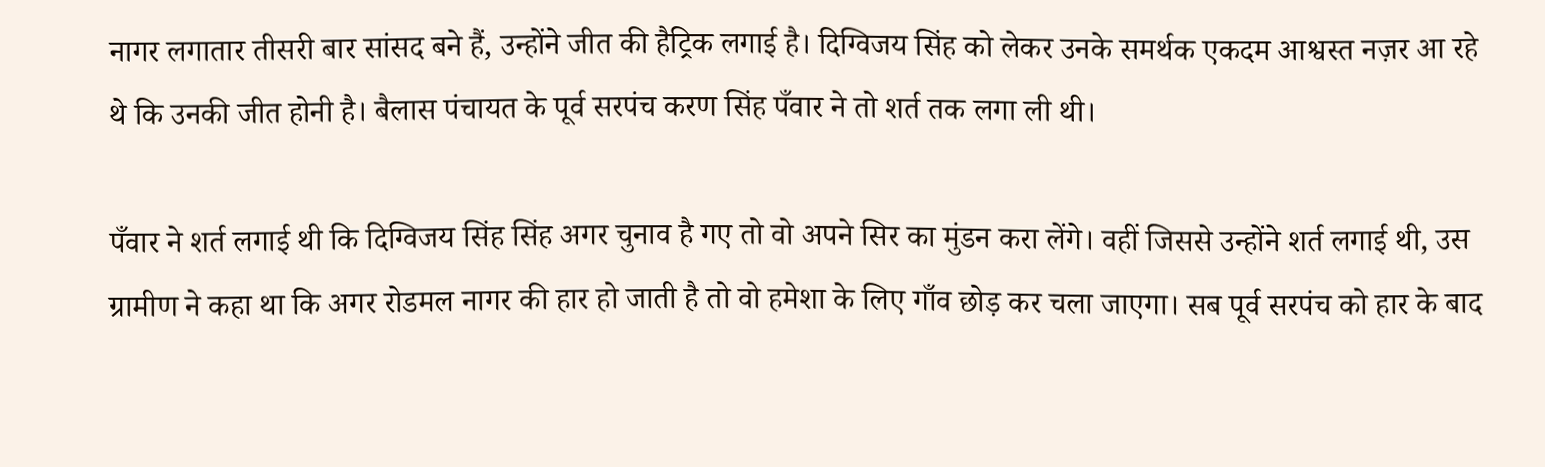नागर लगातार तीसरी बार सांसद बने हैं, उन्होंने जीत की हैट्रिक लगाई है। दिग्विजय सिंह को लेकर उनके समर्थक एकदम आश्वस्त नज़र आ रहे थे कि उनकी जीत होनी है। बैलास पंचायत के पूर्व सरपंच करण सिंह पँवार ने तो शर्त तक लगा ली थी।

पँवार ने शर्त लगाई थी कि दिग्विजय सिंह सिंह अगर चुनाव है गए तो वो अपने सिर का मुंडन करा लेंगे। वहीं जिससे उन्होंने शर्त लगाई थी, उस ग्रामीण ने कहा था कि अगर रोडमल नागर की हार हो जाती है तो वो हमेशा के लिए गाँव छोड़ कर चला जाएगा। सब पूर्व सरपंच को हार के बाद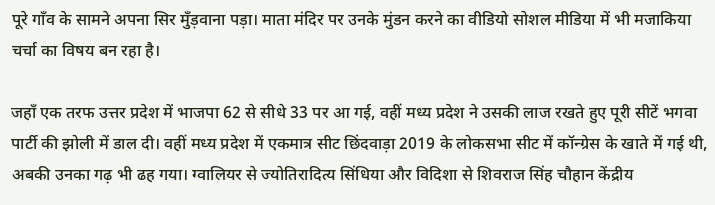पूरे गाँव के सामने अपना सिर मुँड़वाना पड़ा। माता मंदिर पर उनके मुंडन करने का वीडियो सोशल मीडिया में भी मजाकिया चर्चा का विषय बन रहा है।

जहाँ एक तरफ उत्तर प्रदेश में भाजपा 62 से सीधे 33 पर आ गई, वहीं मध्य प्रदेश ने उसकी लाज रखते हुए पूरी सीटें भगवा पार्टी की झोली में डाल दी। वहीं मध्य प्रदेश में एकमात्र सीट छिंदवाड़ा 2019 के लोकसभा सीट में कॉन्ग्रेस के खाते में गई थी, अबकी उनका गढ़ भी ढह गया। ग्वालियर से ज्योतिरादित्य सिंधिया और विदिशा से शिवराज सिंह चौहान केंद्रीय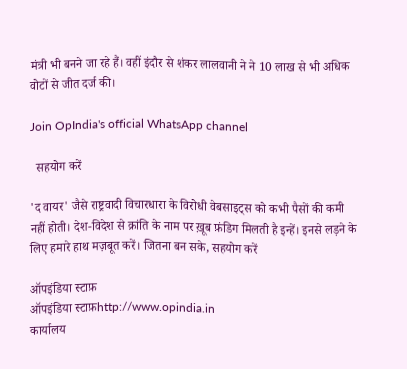मंत्री भी बनने जा रहे हैं। वहीं इंदौर से शंकर लालवानी ने ने 10 लाख से भी अधिक वोटों से जीत दर्ज की।

Join OpIndia's official WhatsApp channel

  सहयोग करें

'द वायर' जैसे राष्ट्रवादी विचारधारा के विरोधी वेबसाइट्स को कभी पैसों की कमी नहीं होती। देश-विदेश से क्रांति के नाम पर ख़ूब फ़ंडिग मिलती है इन्हें। इनसे लड़ने के लिए हमारे हाथ मज़बूत करें। जितना बन सके, सहयोग करें

ऑपइंडिया स्टाफ़
ऑपइंडिया स्टाफ़http://www.opindia.in
कार्यालय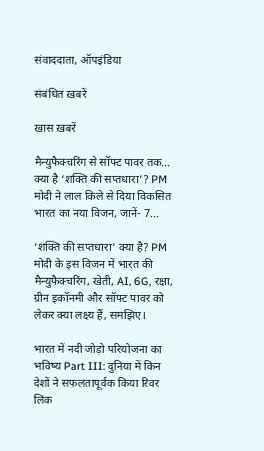संवाददाता, ऑपइंडिया

संबंधित ख़बरें

ख़ास ख़बरें

मैन्युफैक्चरिंग से सॉफ्ट पावर तक… क्या है ‘शक्ति की सप्तधारा’? PM मोदी ने लाल किले से दिया विकसित भारत का नया विजन, जानें- 7...

‘शक्ति की सप्तधारा’ क्या है? PM मोदी के इस विजन में भारत की मैन्युफैक्चरिंग, खेती, AI, 6G, रक्षा, ग्रीन इकॉनमी और सॉफ्ट पावर को लेकर क्या लक्ष्य हैं, समझिए।

भारत में नदी जोड़ो परियोजना का भविष्य Part III: दुनिया में किन देशों ने सफलतापूर्वक किया रिवर लिंक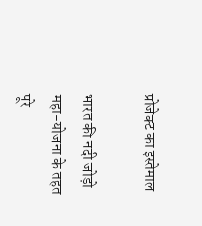प्रोजेक्ट का इस्तेमाल

भारत की नदी जोड़ो महा-योजना के तहत पूरे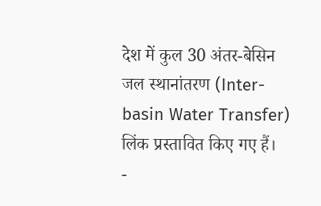देश में कुल 30 अंतर-बेसिन जल स्थानांतरण (Inter-basin Water Transfer) लिंक प्रस्तावित किए गए हैं।
-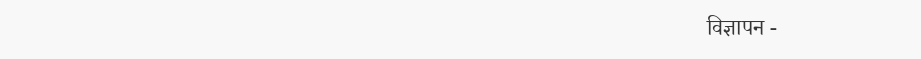विज्ञापन -